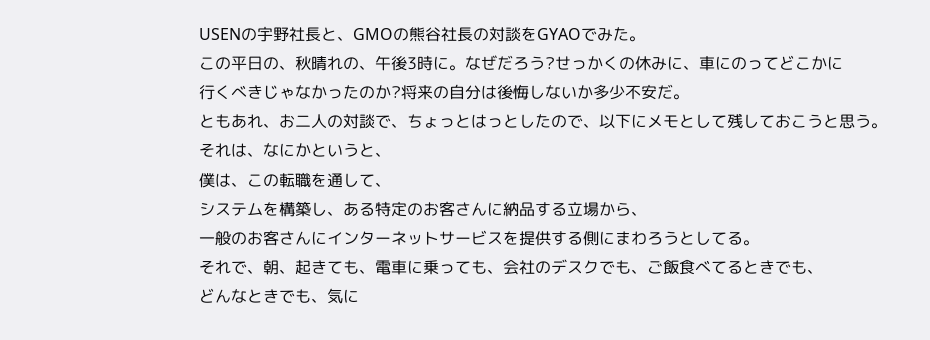USENの宇野社長と、GMOの熊谷社長の対談をGYAOでみた。
この平日の、秋晴れの、午後3時に。なぜだろう?せっかくの休みに、車にのってどこかに
行くべきじゃなかったのか?将来の自分は後悔しないか多少不安だ。
ともあれ、お二人の対談で、ちょっとはっとしたので、以下にメモとして残しておこうと思う。
それは、なにかというと、
僕は、この転職を通して、
システムを構築し、ある特定のお客さんに納品する立場から、
一般のお客さんにインターネットサービスを提供する側にまわろうとしてる。
それで、朝、起きても、電車に乗っても、会社のデスクでも、ご飯食べてるときでも、
どんなときでも、気に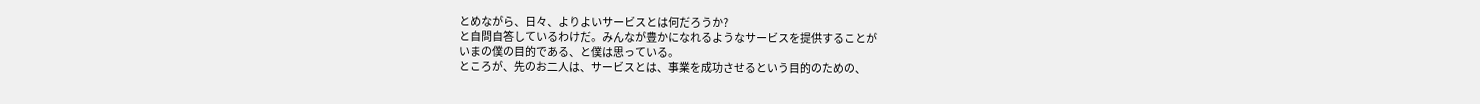とめながら、日々、よりよいサービスとは何だろうか?
と自問自答しているわけだ。みんなが豊かになれるようなサービスを提供することが
いまの僕の目的である、と僕は思っている。
ところが、先のお二人は、サービスとは、事業を成功させるという目的のための、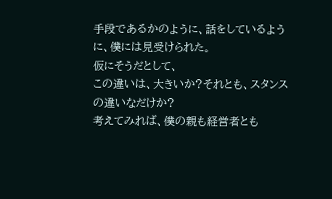手段であるかのように、話をしているように、僕には見受けられた。
仮にそうだとして、
この違いは、大きいか?それとも、スタンスの違いなだけか?
考えてみれば、僕の親も経営者とも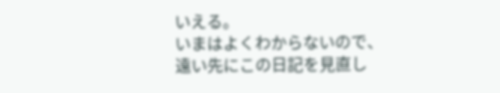いえる。
いまはよくわからないので、
遠い先にこの日記を見直し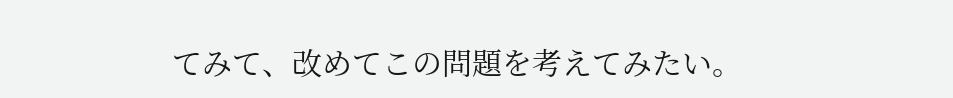てみて、改めてこの問題を考えてみたい。